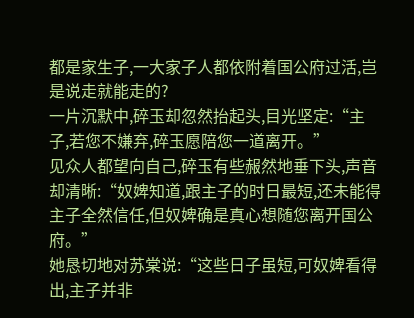都是家生子,一大家子人都依附着国公府过活,岂是说走就能走的?
一片沉默中,碎玉却忽然抬起头,目光坚定:“主子,若您不嫌弃,碎玉愿陪您一道离开。”
见众人都望向自己,碎玉有些赧然地垂下头,声音却清晰:“奴婢知道,跟主子的时日最短,还未能得主子全然信任,但奴婢确是真心想随您离开国公府。”
她恳切地对苏棠说:“这些日子虽短,可奴婢看得出,主子并非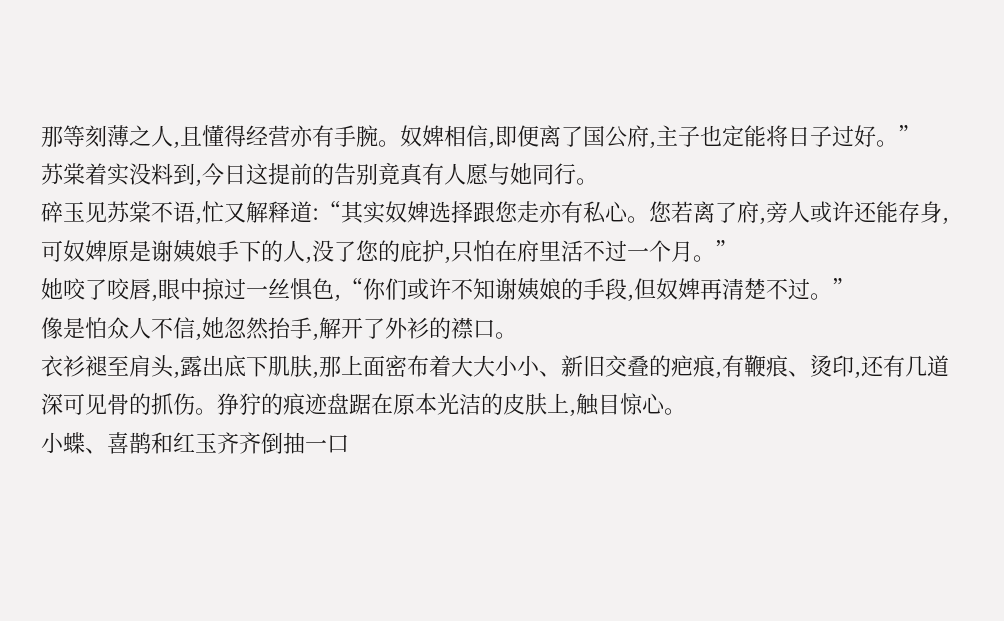那等刻薄之人,且懂得经营亦有手腕。奴婢相信,即便离了国公府,主子也定能将日子过好。”
苏棠着实没料到,今日这提前的告别竟真有人愿与她同行。
碎玉见苏棠不语,忙又解释道:“其实奴婢选择跟您走亦有私心。您若离了府,旁人或许还能存身,可奴婢原是谢姨娘手下的人,没了您的庇护,只怕在府里活不过一个月。”
她咬了咬唇,眼中掠过一丝惧色,“你们或许不知谢姨娘的手段,但奴婢再清楚不过。”
像是怕众人不信,她忽然抬手,解开了外衫的襟口。
衣衫褪至肩头,露出底下肌肤,那上面密布着大大小小、新旧交叠的疤痕,有鞭痕、烫印,还有几道深可见骨的抓伤。狰狞的痕迹盘踞在原本光洁的皮肤上,触目惊心。
小蝶、喜鹊和红玉齐齐倒抽一口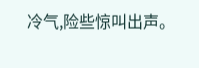冷气,险些惊叫出声。